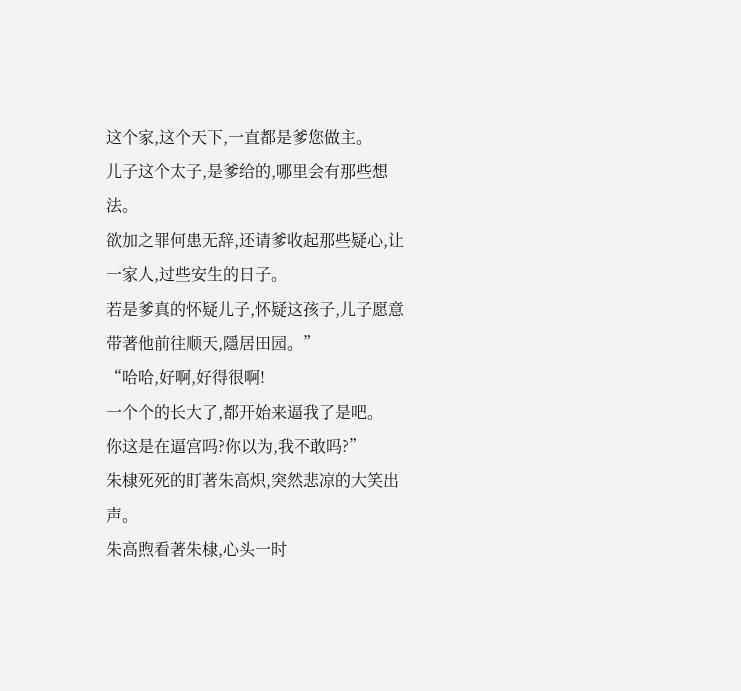这个家,这个天下,一直都是爹您做主。
儿子这个太子,是爹给的,哪里会有那些想法。
欲加之罪何患无辞,还请爹收起那些疑心,让一家人,过些安生的日子。
若是爹真的怀疑儿子,怀疑这孩子,儿子愿意带著他前往顺天,隱居田园。”
“哈哈,好啊,好得很啊!
一个个的长大了,都开始来逼我了是吧。
你这是在逼宫吗?你以为,我不敢吗?”
朱棣死死的盯著朱高炽,突然悲凉的大笑出声。
朱高煦看著朱棣,心头一时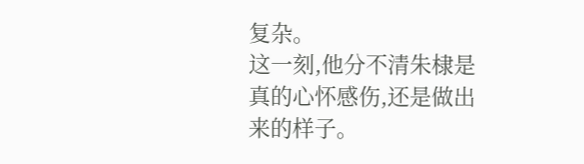复杂。
这一刻,他分不清朱棣是真的心怀感伤,还是做出来的样子。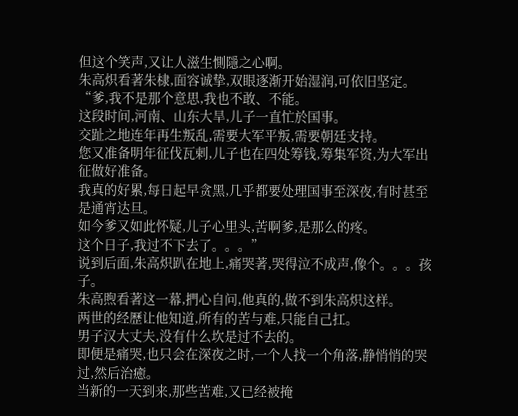但这个笑声,又让人滋生惻隱之心啊。
朱高炽看著朱棣,面容诚挚,双眼逐渐开始湿润,可依旧坚定。
“爹,我不是那个意思,我也不敢、不能。
这段时间,河南、山东大旱,儿子一直忙於国事。
交趾之地连年再生叛乱,需要大军平叛,需要朝廷支持。
您又准备明年征伐瓦剌,儿子也在四处筹钱,筹集军资,为大军出征做好准备。
我真的好累,每日起早贪黑,几乎都要处理国事至深夜,有时甚至是通宵达旦。
如今爹又如此怀疑,儿子心里头,苦啊爹,是那么的疼。
这个日子,我过不下去了。。。”
说到后面,朱高炽趴在地上,痛哭著,哭得泣不成声,像个。。。孩子。
朱高煦看著这一幕,捫心自问,他真的,做不到朱高炽这样。
两世的经歷让他知道,所有的苦与难,只能自己扛。
男子汉大丈夫,没有什么坎是过不去的。
即便是痛哭,也只会在深夜之时,一个人找一个角落,静悄悄的哭过,然后治癒。
当新的一天到来,那些苦难,又已经被掩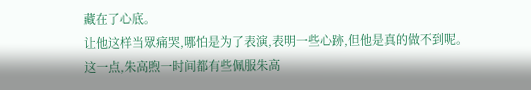藏在了心底。
让他这样当眾痛哭,哪怕是为了表演,表明一些心跡,但他是真的做不到呢。
这一点,朱高煦一时间都有些佩服朱高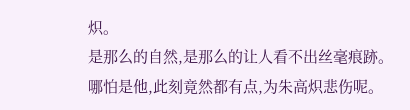炽。
是那么的自然,是那么的让人看不出丝毫痕跡。
哪怕是他,此刻竟然都有点,为朱高炽悲伤呢。